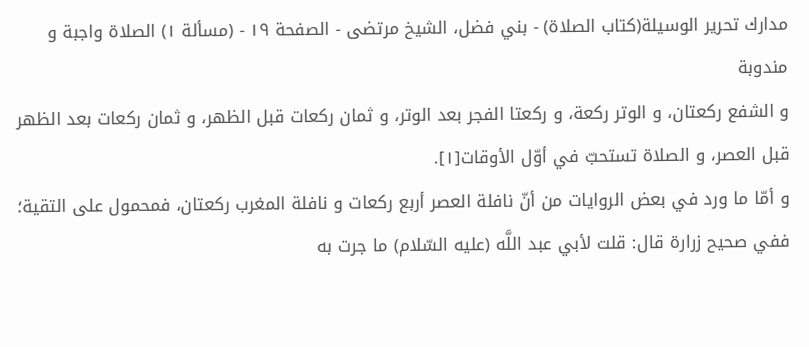مدارك تحرير الوسيلة(كتاب الصلاة) - بني فضل، الشيخ مرتضى - الصفحة ١٩ - (مسألة ١) الصلاة واجبة و مندوبة
و الشفع ركعتان، و الوتر ركعة، و ركعتا الفجر بعد الوتر، و ثمان ركعات قبل الظهر، و ثمان ركعات بعد الظهر قبل العصر، و الصلاة تستحبّ في أوّل الأوقات[١].
و أمّا ما ورد في بعض الروايات من أنّ نافلة العصر أربع ركعات و نافلة المغرب ركعتان، فمحمول على التقية؛ ففي صحيح زرارة قال: قلت لأبي عبد اللَّه (عليه السّلام) ما جرت به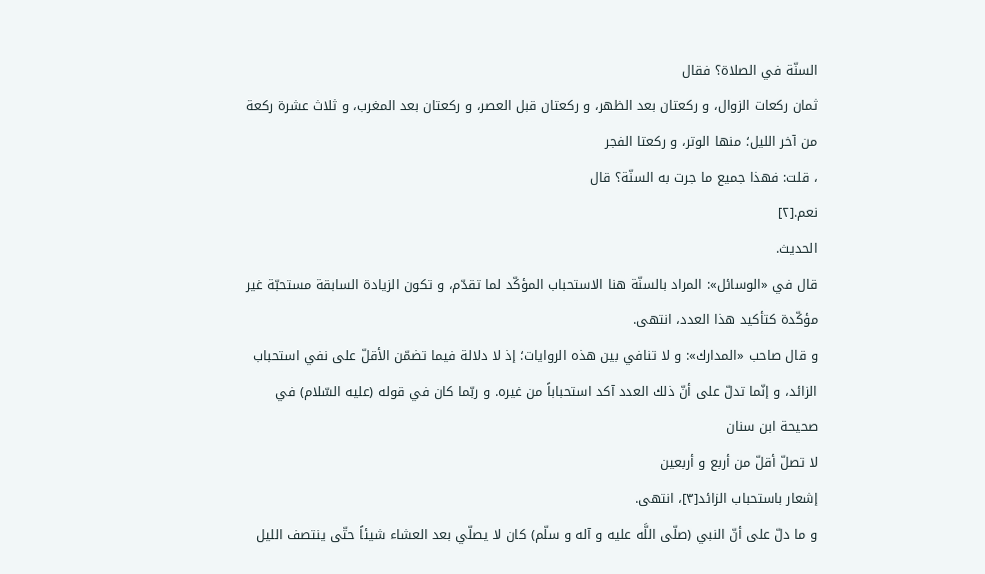السنّة في الصلاة؟ فقال
ثمان ركعات الزوال، و ركعتان بعد الظهر، و ركعتان قبل العصر، و ركعتان بعد المغرب، و ثلاث عشرة ركعة من آخر الليل؛ منها الوتر، و ركعتا الفجر
، قلت: فهذا جميع ما جرت به السنّة؟ قال
نعم.[٢]
الحديث.
قال في «الوسائل»: المراد بالسنّة هنا الاستحباب المؤكّد لما تقدّم، و تكون الزيادة السابقة مستحبّة غير مؤكّدة كتأكيد هذا العدد، انتهى.
و قال صاحب «المدارك»: و لا تنافي بين هذه الروايات؛ إذ لا دلالة فيما تضمّن الأقلّ على نفي استحباب الزائد، و إنّما تدلّ على أنّ ذلك العدد آكد استحباباً من غيره. و ربّما كان في قوله (عليه السّلام) في صحيحة ابن سنان
لا تصلّ أقلّ من أربع و أربعين
إشعار باستحباب الزائد[٣]، انتهى.
و ما دلّ على أنّ النبي (صلّى اللَّه عليه و آله و سلّم) كان لا يصلّي بعد العشاء شيئاً حتّى ينتصف الليل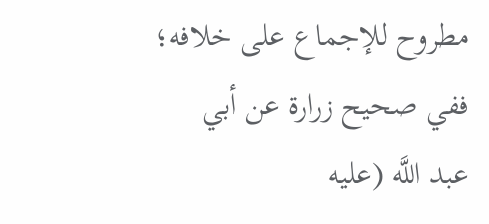مطروح للإجماع على خلافه؛ ففي صحيح زرارة عن أبي عبد اللَّه (عليه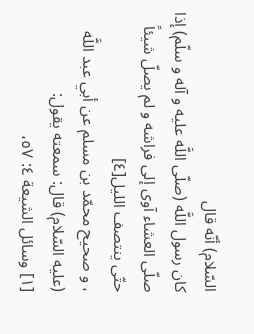السّلام) أنّه قال
كان رسول اللَّه (صلّى اللَّه عليه و آله و سلّم) إذا صلّى العشاء آوى إلى فراشه و لم يصلّ شيئاً حتّى ينتصف الليل[٤]
، و صحيح محمّد بن مسلم عن أبي عبد اللَّه (عليه السّلام) قال: سمعته يقول:
[١] وسائل الشيعة ٤: ٥٧،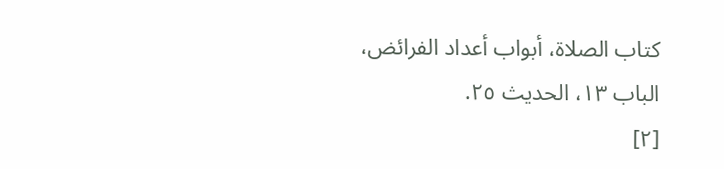كتاب الصلاة، أبواب أعداد الفرائض، الباب ١٣، الحديث ٢٥.
[٢]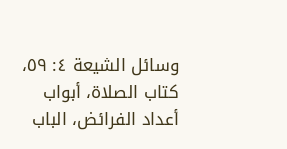وسائل الشيعة ٤: ٥٩، كتاب الصلاة، أبواب أعداد الفرائض، الباب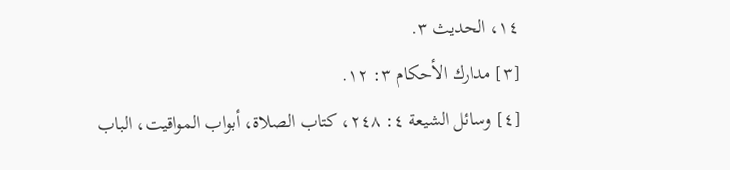١٤، الحديث ٣.
[٣] مدارك الأحكام ٣: ١٢.
[٤] وسائل الشيعة ٤: ٢٤٨، كتاب الصلاة، أبواب المواقيت، الباب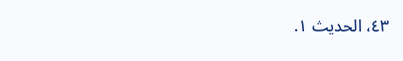٤٣، الحديث ١.